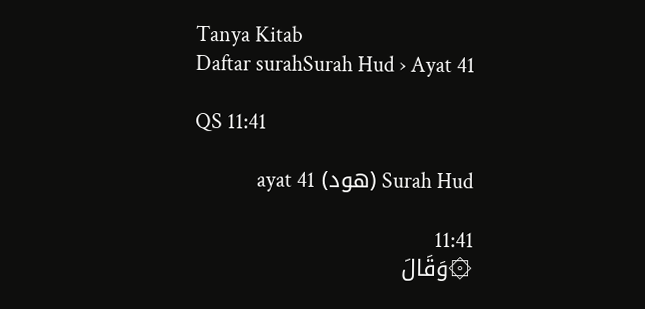Tanya Kitab
Daftar surahSurah Hud › Ayat 41

QS 11:41

Surah Hud (هود) ayat 41

11:41
۞وَقَالَ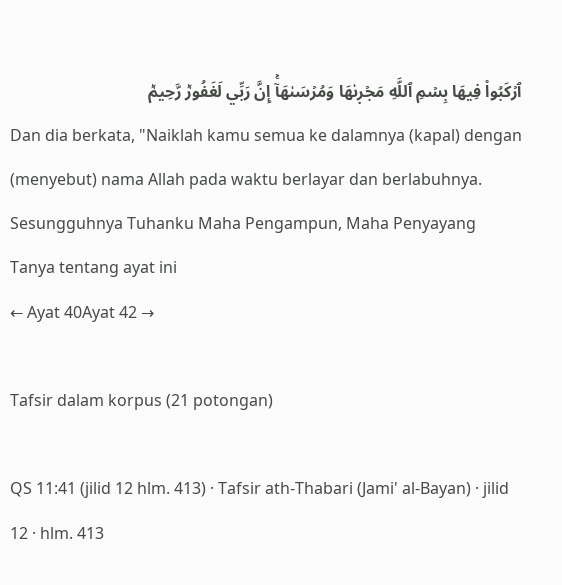ٱرۡكَبُواْ فِيهَا بِسۡمِ ٱللَّهِ مَجۡرٜىٰهَا وَمُرۡسَىٰهَآۚ إِنَّ رَبِّي لَغَفُورٞ رَّحِيمٞ
Dan dia berkata, "Naiklah kamu semua ke dalamnya (kapal) dengan (menyebut) nama Allah pada waktu berlayar dan berlabuhnya. Sesungguhnya Tuhanku Maha Pengampun, Maha Penyayang
Tanya tentang ayat ini
← Ayat 40Ayat 42 →

Tafsir dalam korpus (21 potongan)

QS 11:41 (jilid 12 hlm. 413) · Tafsir ath-Thabari (Jami' al-Bayan) · jilid 12 · hlm. 413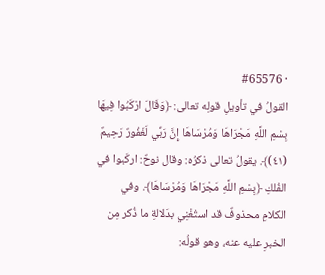· #65576
القولُ في تأويلِ قولِه تعالى: ﴿وَقَالَ ارْكَبُوا فِيهَا بِسْمِ اللَّهِ مَجْرَاهَا وَمُرْسَاهَا إِنَّ رَبِّي لَغَفُورٌ رَحِيمٌ (٤١)﴾. يقولُ تعالى ذكرُه: وقال نوحٌ: اركَبوا في الفُلكِ ﴿بِسْمِ اللَّهِ مَجْرَاهَا وَمُرْسَاهَا﴾. وفي الكلامِ محذوفٌ قد استُغْنِي بدَلالةِ ما ذُكر مِن الخبرِ عليه عنه، وهو قولُه: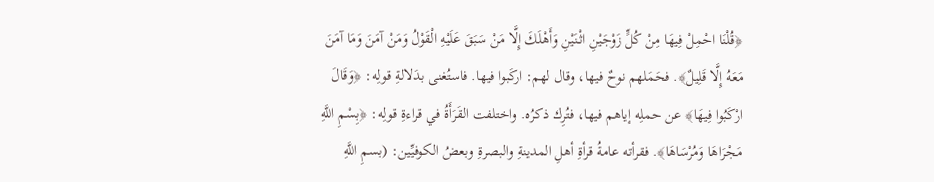﴿قُلْنَا احْمِلْ فِيهَا مِنْ كُلٍّ زَوْجَيْنِ اثْنَيْنِ وَأَهْلَكَ إِلَّا مَنْ سَبَقَ عَلَيْهِ الْقَوْلُ وَمَنْ آمَنَ وَمَا آمَنَ مَعَهُ إِلَّا قَلِيلٌ﴾. فحَمَلهم نوحٌ فيها، وقال لهم: اركَبوا فيها. فاستُغنى بدَلالةِ قولِه: ﴿وَقَالَ ارْكَبُوا فِيهَا﴾ عن حملِه إياهم فيها، فتُرِك ذكرُه. واختلفت القَرَأَةُ في قراءةِ قولِه: ﴿بِسْمِ اللَّهِ مَجْرَاهَا وَمُرْسَاهَا﴾. فقرأته عامةُ قرأةِ أهلِ المدينةِ والبصرةِ وبعضُ الكوفيِّين: (بسمِ اللَّهِ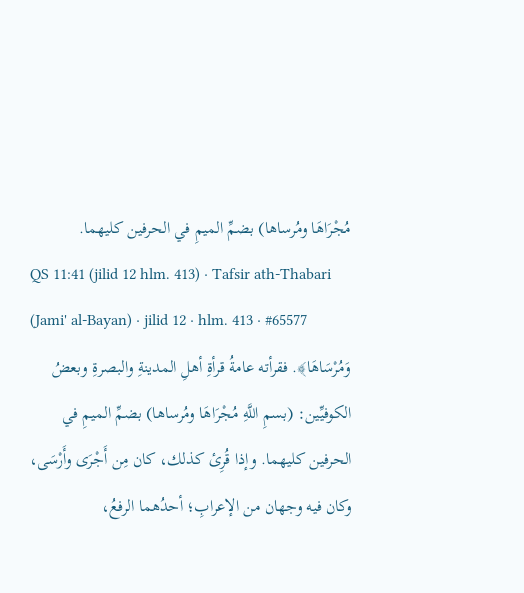مُجْرَاهَا ومُرساها) بضمِّ الميمِ في الحرفين كليهما.
QS 11:41 (jilid 12 hlm. 413) · Tafsir ath-Thabari (Jami' al-Bayan) · jilid 12 · hlm. 413 · #65577
وَمُرْسَاهَا﴾. فقرأته عامةُ قرأةِ أهلِ المدينةِ والبصرةِ وبعضُ الكوفيِّين: (بسمِ اللَّهِ مُجْرَاهَا ومُرساها) بضمِّ الميمِ في الحرفين كليهما. وإذا قُرِئ كذلك، كان مِن أَجْرَى وأَرْسَى، وكان فيه وجهان من الإعرابِ؛ أحدُهما الرفعُ،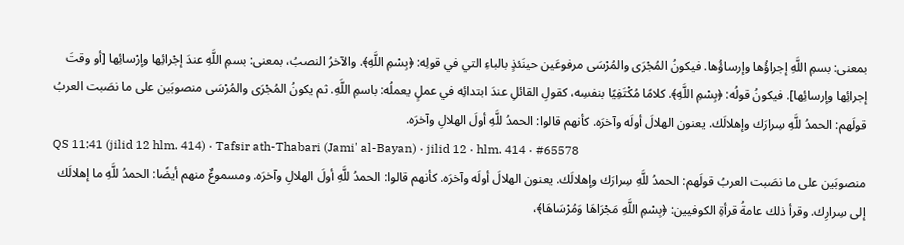بمعنى: بسمِ اللَّهِ إجراؤُها وإرساؤُها. فيكونُ المُجْرَى والمُرْسَى مرفوعَين حينَئذٍ بالباءِ التي في قولِه: ﴿بِسْمِ اللَّهِ﴾. والآخرُ النصبُ، بمعنى: بسمِ اللَّهِ عندَ إجْرائِها وإرْسائِها [أو وقتَ إجرائِها وإرسائِها]. فيكونُ قولُه: ﴿بِسْمِ اللَّهِ﴾. كلامًا مُكْتَفِيًا بنفسِه، كقولِ القائلِ عندَ ابتدائِه في عملٍ يعملُه: باسمِ اللَّهِ. ثم يكونُ المُجْرَى والمُرْسَى منصوبَين على ما نصَبت العربُ قولَهم: الحمدُ للَّهِ سِرارَك وإهلالَك. يعنون الهلالَ أولَه وآخرَه. كأنهم قالوا: الحمدُ للَّهِ أولَ الهلالِ وآخرَه.
QS 11:41 (jilid 12 hlm. 414) · Tafsir ath-Thabari (Jami' al-Bayan) · jilid 12 · hlm. 414 · #65578
منصوبَين على ما نصَبت العربُ قولَهم: الحمدُ للَّهِ سِرارَك وإهلالَك. يعنون الهلالَ أولَه وآخرَه. كأنهم قالوا: الحمدُ للَّهِ أولَ الهلالِ وآخرَه. ومسموعٌ منهم أيضًا: الحمدُ للَّهِ ما إهلالَك إلى سِرارِك. وقرأ ذلك عامةُ قرأةِ الكوفيين: ﴿بِسْمِ اللَّهِ مَجْرَاهَا وَمُرْسَاهَا﴾،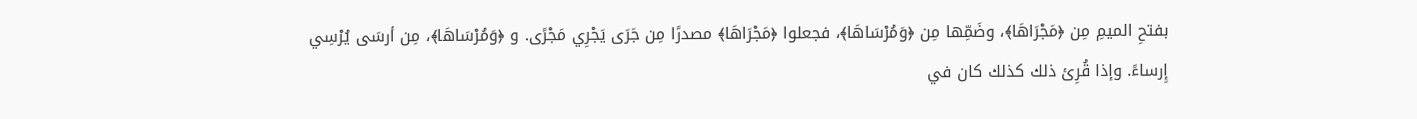بفتحِ الميمِ مِن ﴿مَجْرَاهَا﴾، وضَمِّها مِن ﴿وَمُرْسَاهَا﴾، فجعلوا ﴿مَجْرَاهَا﴾ مصدرًا مِن جَرَى يَجْرِي مَجْرًى. و ﴿وَمُرْسَاهَا﴾، مِن أرسَى يُرْسِي إِرساءً. وإذا قُرِئ ذلك كذلك كان في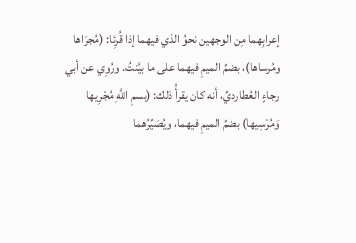إعرابِهما مِن الوجهين نحوُ الذي فيهما إذا قُرِئا: (مُجرَاها ومُرساها)، بضمِّ الميمِ فيهما على ما بيَّنتُ. ورُوِي عن أبي رجاءٍ العُطارديِّ، أنه كان يقرأُ ذلك: (بسمِ اللَّهِ مُجْرِيها وَمُرْسِيها) بضمِّ الميمِ فيهما، ويُصَيِّرُهما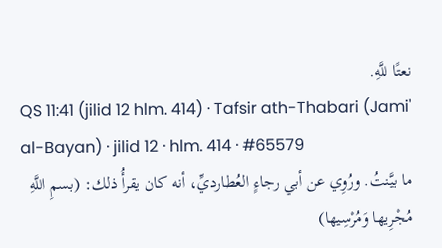نعتًا للَّهِ.
QS 11:41 (jilid 12 hlm. 414) · Tafsir ath-Thabari (Jami' al-Bayan) · jilid 12 · hlm. 414 · #65579
ما بيَّنتُ. ورُوِي عن أبي رجاءٍ العُطارديِّ، أنه كان يقرأُ ذلك: (بسمِ اللَّهِ مُجْرِيها وَمُرْسِيها)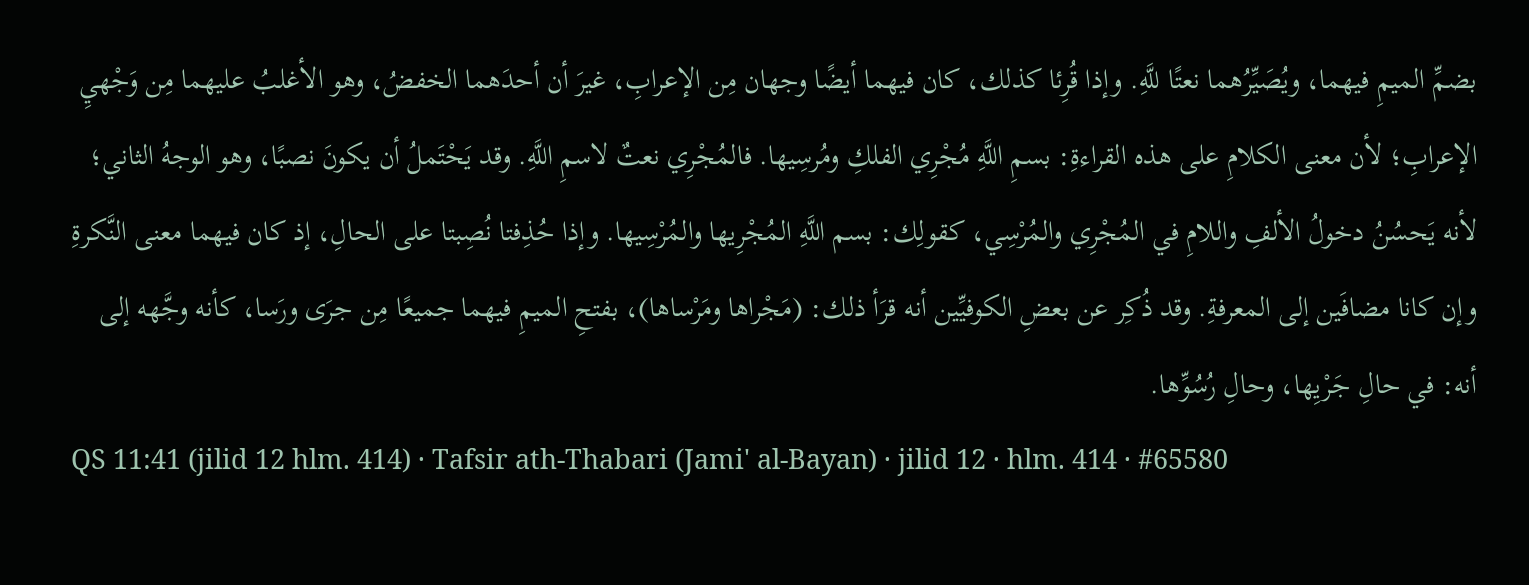بضمِّ الميمِ فيهما، ويُصَيِّرُهما نعتًا للَّهِ. وإذا قُرِئا كذلك، كان فيهما أيضًا وجهان مِن الإعرابِ، غيرَ أن أحدَهما الخفضُ، وهو الأغلبُ عليهما مِن وَجْهيِ الإعرابِ؛ لأن معنى الكلامِ على هذه القراءةِ: بسمِ اللَّهِ مُجْرِي الفلكِ ومُرسِيها. فالمُجْرِي نعتٌ لاسمِ اللَّهِ. وقد يَحْتَملُ أن يكونَ نصبًا، وهو الوجهُ الثاني؛ لأنه يَحسُنُ دخولُ الألفِ واللامِ في المُجْرِي والمُرْسِي، كقولِك: بسم اللَّهِ المُجْرِيها والمُرْسِيها. وإذا حُذِفتا نُصِبتا على الحالِ، إذ كان فيهما معنى النَّكرةِ وإن كانا مضافَين إلى المعرفةِ. وقد ذُكِر عن بعضِ الكوفيِّين أنه قرَأ ذلك: (مَجْراها ومَرْساها)، بفتحِ الميمِ فيهما جميعًا مِن جرَى ورَسا، كأنه وجَّهه إلى أنه: في حالِ جَرْيِها، وحالِ رُسُوِّها.
QS 11:41 (jilid 12 hlm. 414) · Tafsir ath-Thabari (Jami' al-Bayan) · jilid 12 · hlm. 414 · #65580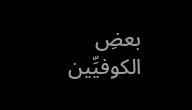بعضِ الكوفيِّين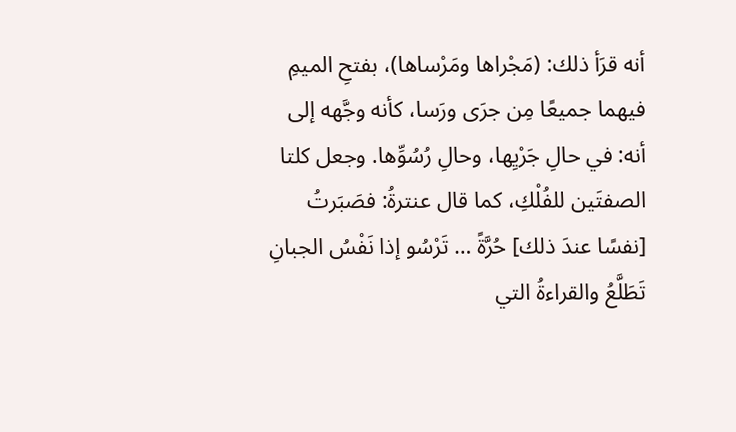أنه قرَأ ذلك: (مَجْراها ومَرْساها)، بفتحِ الميمِ فيهما جميعًا مِن جرَى ورَسا، كأنه وجَّهه إلى أنه: في حالِ جَرْيِها، وحالِ رُسُوِّها. وجعل كلتا الصفتَين للفُلْكِ، كما قال عنترةُ: فصَبَرتُ [نفسًا عندَ ذلك] حُرَّةً … تَرْسُو إذا نَفْسُ الجبانِ تَطَلَّعُ والقراءةُ التي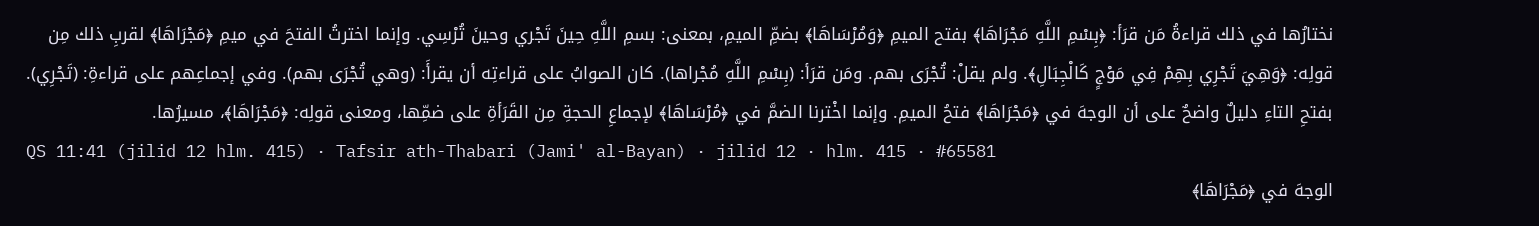نختارُها في ذلك قراءةُ مَن قرَأ: ﴿بِسْمِ اللَّهِ مَجْرَاهَا﴾ بفتح الميمِ ﴿وَمُرْسَاهَا﴾ بضمِّ الميمِ، بمعنى: بسمِ اللَّهِ حِينَ تَجْري وحينَ تُرْسِي. وإنما اخترتُ الفتحَ في ميمِ ﴿مَجْرَاهَا﴾ لقربِ ذلك مِن قولِه: ﴿وَهِيَ تَجْرِي بِهِمْ فِي مَوْجٍ كَالْجِبَالِ﴾. ولم يقلْ: تُجْرَى بهم. ومَن قرَأ: (بِسْمِ اللَّهِ مُجْراها). كان الصوابُ على قراءتِه أن يقرأَ: (وهي تُجْرَى بهم). وفي إجماعِهم على قراءةِ: (تَجْرِي). بفتحِ التاءِ دليلٌ واضحٌ على أن الوجهَ في ﴿مَجْرَاهَا﴾ فتحُ الميمِ. وإنما اخْترنا الضمَّ في ﴿مُرْسَاهَا﴾ لإجماعِ الحجةِ مِن القَرَأةِ على ضمِّها، ومعنى قولِه: ﴿مَجْرَاهَا﴾، مسيرُها.
QS 11:41 (jilid 12 hlm. 415) · Tafsir ath-Thabari (Jami' al-Bayan) · jilid 12 · hlm. 415 · #65581
الوجهَ في ﴿مَجْرَاهَا﴾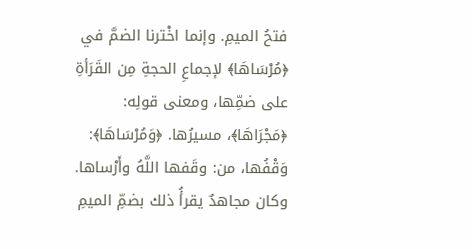فتحُ الميمِ. وإنما اخْترنا الضمَّ في ﴿مُرْسَاهَا﴾ لإجماعِ الحجةِ مِن القَرَأةِ على ضمِّها، ومعنى قولِه: ﴿مَجْرَاهَا﴾، مسيرُها. ﴿وَمُرْسَاهَا﴾: وَقْفُها، من: وقَفها اللَّهُ وأَرْساها. وكان مجاهدٌ يقرأُ ذلك بضمِّ الميمِ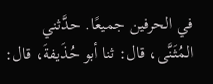في الحرفين جميعًا. حدَّثني المُثَنَّى، قال: ثنا أبو حُذَيفةَ، قال: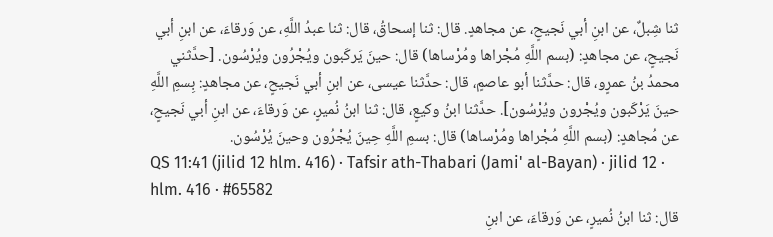ثنا شِبلٌ، عن ابنِ أبي نَجيحٍ، عن مجاهدٍ. قال: ثنا إسحاقُ، قال: ثنا عبدُ اللَّهِ، عن وَرقاءَ، عن ابنِ أبي نَجيحٍ، عن مجاهدٍ: (بسم اللَّهِ مُجْراها ومُرْساها) قال: حينَ يَركَبون ويُجْرُون ويُرْسُون. [حدَّثني محمدُ بنُ عمرٍو، قال: حدَّثنا أبو عاصمٍ، قال: حدَّثنا عيسى، عن ابنِ أبي نَجيحٍ، عن مجاهدٍ: بِسمِ اللَّهِ حينَ يَرْكَبون ويُجْرون ويُرْسُون]. حدَّثنا ابنُ وكيعٍ، قال: ثنا ابنُ نُميرٍ، عن وَرقاءَ، عن ابنِ أبي نَجيحٍ، عن مُجاهدٍ: (بسم اللَّهِ مُجْراها ومُرْساها) قال: بسمِ اللَّهِ حِينَ يُجْرُون وحينَ يُرْسُون.
QS 11:41 (jilid 12 hlm. 416) · Tafsir ath-Thabari (Jami' al-Bayan) · jilid 12 · hlm. 416 · #65582
قال: ثنا ابنُ نُميرٍ، عن وَرقاءَ، عن ابنِ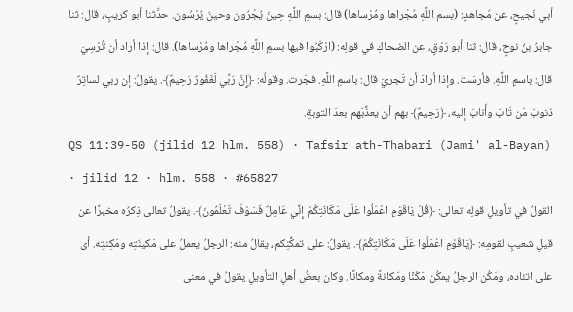أبي نَجيحٍ، عن مُجاهدٍ: (بسم اللَّهِ مُجْراها ومُرْساها) قال: بسمِ اللَّهِ حِينَ يُجْرُون وحينَ يُرْسُون. حدَّثنا أبو كريبٍ، قال: ثنا جابرُ بنُ نوحٍ، قال: ثنا أبو رَوْقٍ، عن الضحاكِ في قولِه: (ارْكَبُوا فيها بسمِ اللَّهِ مُجْراها ومُرْساها). قال: إذا أراد أن تُرْسِيَ قال: باسمِ اللَّهِ. فأرسَت. وإذا أرادَ أن تَجريَ قال: باسمِ اللَّهِ. فجَرت. وقولُه: ﴿إِنَّ رَبِّي لَغَفُورٌ رَحِيمٌ﴾. يقولُ: إن ربي لساتِرٌ ذنوبَ مَن تَابَ وأَنابَ إليه، ﴿رَحِيمٌ﴾ بهم أن يعذِّبَهم بعدَ التوبةِ.
QS 11:39-50 (jilid 12 hlm. 558) · Tafsir ath-Thabari (Jami' al-Bayan) · jilid 12 · hlm. 558 · #65827
القولُ في تأويلِ قولِه تعالى: ﴿قُلْ يَاقَوْمِ اعْمَلُوا عَلَى مَكَانَتِكُمْ إِنِّي عَامِلٌ فَسَوْفَ تَعْلَمُونَ﴾. يقولُ تعالى ذِكرُه مخبرًا عن قيلِ شعيبٍ لقومِه: ﴿يَاقَوْمِ اعْمَلُوا عَلَى مَكَانَتِكُمْ﴾. يقولُ: على تمكُّنِكم، يقالُ منه: الرجلُ يعملُ على مَكينَتِه ومَكِنتِه. أى على اتئاده، ومَكُن الرجلُ يمكُن مَكْنًا ومَكانةً ومكانًا. وكان بعضُ أهلِ التأويلِ يقولُ في معنى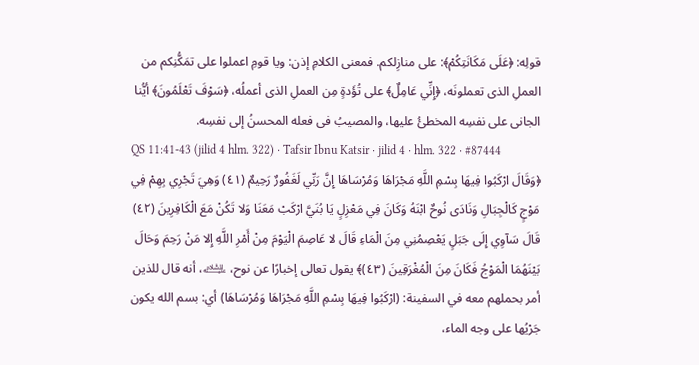قولِه: ﴿عَلَى مَكَانَتِكُمْ﴾: على منازِلكم. فمعنى الكلامِ إذن: ويا قومِ اعملوا على تمَكُّنِكم من العملِ الذى تعملونَه، ﴿إِنِّي عَامِلٌ﴾ على تُؤَدةٍ مِن العملِ الذى أعملُه، ﴿سَوْفَ تَعْلَمُونَ﴾ أيُّنا الجانى على نفسِه المخطئُ عليها، والمصيبُ فى فعله المحسنُ إلى نفسِه.
QS 11:41-43 (jilid 4 hlm. 322) · Tafsir Ibnu Katsir · jilid 4 · hlm. 322 · #87444
﴿وَقَالَ ارْكَبُوا فِيهَا بِسْمِ اللَّهِ مَجْرَاهَا وَمُرْسَاهَا إِنَّ رَبِّي لَغَفُورٌ رَحِيمٌ (٤١) وَهِيَ تَجْرِي بِهِمْ فِي مَوْجٍ كَالْجِبَالِ وَنَادَى نُوحٌ ابْنَهُ وَكَانَ فِي مَعْزِلٍ يَا بُنَيَّ ارْكَبْ مَعَنَا وَلا تَكُنْ مَعَ الْكَافِرِينَ (٤٢) قَالَ سَآوِي إِلَى جَبَلٍ يَعْصِمُنِي مِنَ الْمَاءِ قَالَ لا عَاصِمَ الْيَوْمَ مِنْ أَمْرِ اللَّهِ إِلا مَنْ رَحِمَ وَحَالَ بَيْنَهُمَا الْمَوْجُ فَكَانَ مِنَ الْمُغْرَقِينَ (٤٣)﴾ يقول تعالى إخبارًا عن نوح، ﵇، أنه قال للذين أمر بحملهم معه في السفينة: (ارْكَبُوا فِيهَا بِسْمِ اللَّهِ مَجْرَاهَا وَمُرْسَاهَا) أي: بسم الله يكون جَرْيُها على وجه الماء،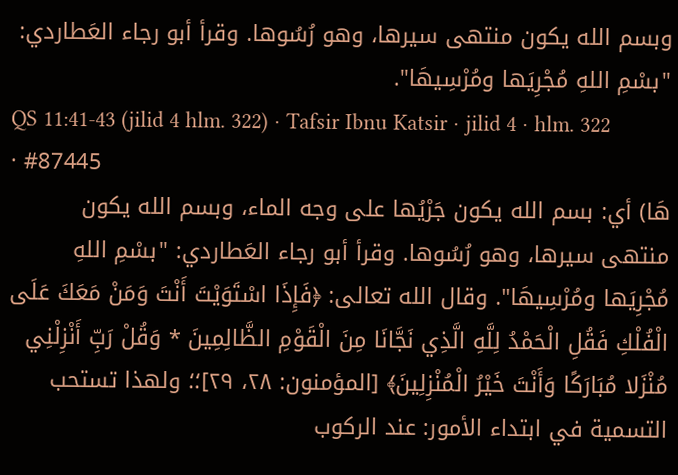وبسم الله يكون منتهى سيرها، وهو رُسُوها. وقرأ أبو رجاء العَطاردي: "بسْمِ اللهِ مُجْرِيَها ومُرْسِيهَا".
QS 11:41-43 (jilid 4 hlm. 322) · Tafsir Ibnu Katsir · jilid 4 · hlm. 322 · #87445
هَا) أي: بسم الله يكون جَرْيُها على وجه الماء، وبسم الله يكون منتهى سيرها، وهو رُسُوها. وقرأ أبو رجاء العَطاردي: "بسْمِ اللهِ مُجْرِيَها ومُرْسِيهَا". وقال الله تعالى: ﴿فَإِذَا اسْتَوَيْتَ أَنْتَ وَمَنْ مَعَكَ عَلَى الْفُلْكِ فَقُلِ الْحَمْدُ لِلَّهِ الَّذِي نَجَّانَا مِنَ الْقَوْمِ الظَّالِمِينَ * وَقُلْ رَبِّ أَنْزِلْنِي مُنْزَلا مُبَارَكًا وَأَنْتَ خَيْرُ الْمُنْزِلِينَ﴾ [المؤمنون: ٢٨، ٢٩]؛؛ ولهذا تستحب التسمية في ابتداء الأمور: عند الركوب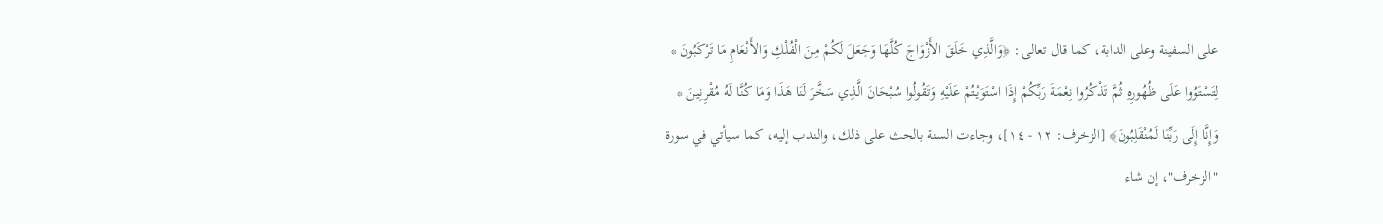على السفينة وعلى الدابة، كما قال تعالى: ﴿وَالَّذِي خَلَقَ الأَزْوَاجَ كُلَّهَا وَجَعَلَ لَكُمْ مِنَ الْفُلْكِ وَالأَنْعَامِ مَا تَرْكَبُونَ * لِتَسْتَوُوا عَلَى ظُهُورِهِ ثُمَّ تَذْكُرُوا نِعْمَةَ رَبِّكُمْ إِذَا اسْتَوَيْتُمْ عَلَيْهِ وَتَقُولُوا سُبْحَانَ الَّذِي سَخَّرَ لَنَا هَذَا وَمَا كُنَّا لَهُ مُقْرِنِينَ * وَإِنَّا إِلَى رَبِّنَا لَمُنْقَلِبُونَ﴾ [الزخرف: ١٢ - ١٤]، وجاءت السنة بالحث على ذلك، والندب إليه، كما سيأتي في سورة "الزخرف"، إن شاء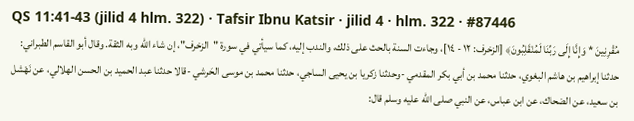QS 11:41-43 (jilid 4 hlm. 322) · Tafsir Ibnu Katsir · jilid 4 · hlm. 322 · #87446
مُقْرِنِينَ * وَإِنَّا إِلَى رَبِّنَا لَمُنْقَلِبُونَ﴾ [الزخرف: ١٢ - ١٤]، وجاءت السنة بالحث على ذلك، والندب إليه، كما سيأتي في سورة "الزخرف"، إن شاء الله وبه الثقة. وقال أبو القاسم الطبراني: حدثنا إبراهيم بن هاشم البغوي، حدثنا محمد بن أبي بكر المقدمي -وحدثنا زكريا بن يحيى الساجي، حدثنا محمد بن موسى الحَرشي -قالا حدثنا عبد الحميد بن الحسن الهلالي، عن نَهْشل بن سعيد، عن الضحاك، عن ابن عباس، عن النبي صلى الله عليه وسلم قال: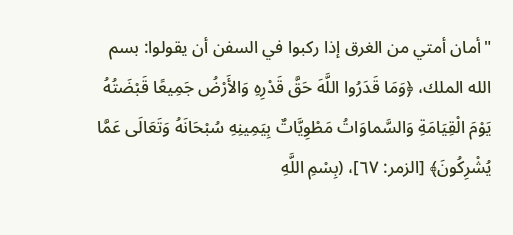"أمان أمتي من الغرق إذا ركبوا في السفن أن يقولوا: بسم الله الملك، ﴿وَمَا قَدَرُوا اللَّهَ حَقَّ قَدْرِهِ وَالأَرْضُ جَمِيعًا قَبْضَتُهُ يَوْمَ الْقِيَامَةِ وَالسَّماوَاتُ مَطْوِيَّاتٌ بِيَمِينِهِ سُبْحَانَهُ وَتَعَالَى عَمَّا يُشْرِكُونَ﴾ [الزمر: ٦٧]، (بِسْمِ اللَّهِ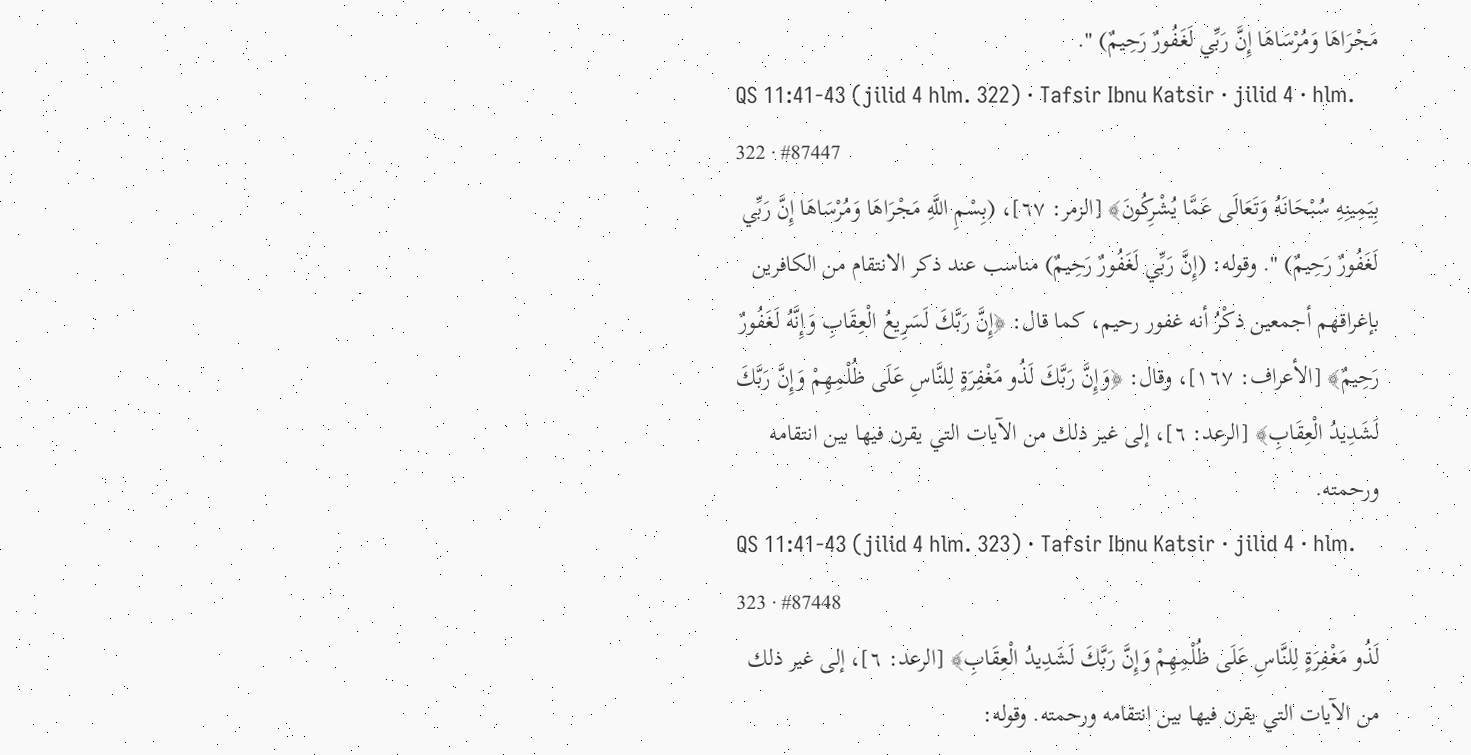مَجْرَاهَا وَمُرْسَاهَا إِنَّ رَبِّي لَغَفُورٌ رَحِيمٌ) ".
QS 11:41-43 (jilid 4 hlm. 322) · Tafsir Ibnu Katsir · jilid 4 · hlm. 322 · #87447
بِيَمِينِهِ سُبْحَانَهُ وَتَعَالَى عَمَّا يُشْرِكُونَ﴾ [الزمر: ٦٧]، (بِسْمِ اللَّهِ مَجْرَاهَا وَمُرْسَاهَا إِنَّ رَبِّي لَغَفُورٌ رَحِيمٌ) ". وقوله: (إِنَّ رَبِّي لَغَفُورٌ رَحِيمٌ) مناسب عند ذكر الانتقام من الكافرين بإغراقهم أجمعين ذكْرُ أنه غفور رحيم، كما قال: ﴿إِنَّ رَبَّكَ لَسَرِيعُ الْعِقَابِ وَإِنَّهُ لَغَفُورٌ رَحِيمٌ﴾ [الأعراف: ١٦٧]، وقال: ﴿وَإِنَّ رَبَّكَ لَذُو مَغْفِرَةٍ لِلنَّاسِ عَلَى ظُلْمِهِمْ وَإِنَّ رَبَّكَ لَشَدِيدُ الْعِقَابِ﴾ [الرعد: ٦]، إلى غير ذلك من الآيات التي يقرن فيها بين انتقامه ورحمته.
QS 11:41-43 (jilid 4 hlm. 323) · Tafsir Ibnu Katsir · jilid 4 · hlm. 323 · #87448
لَذُو مَغْفِرَةٍ لِلنَّاسِ عَلَى ظُلْمِهِمْ وَإِنَّ رَبَّكَ لَشَدِيدُ الْعِقَابِ﴾ [الرعد: ٦]، إلى غير ذلك من الآيات التي يقرن فيها بين انتقامه ورحمته. وقوله: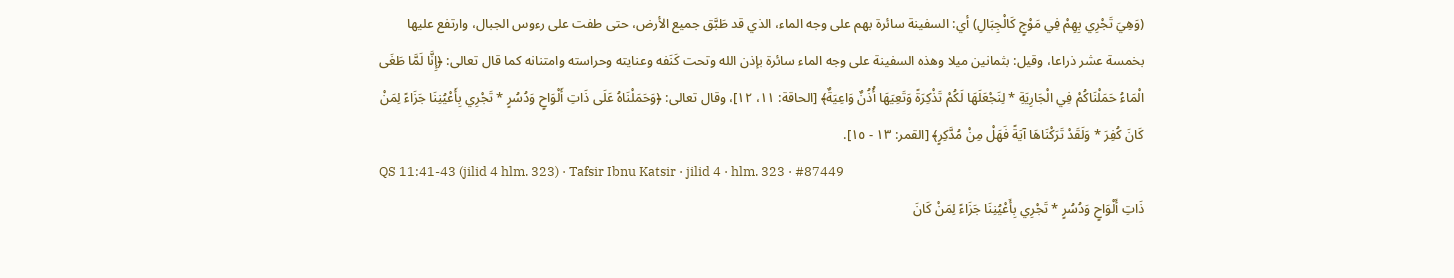(وَهِيَ تَجْرِي بِهِمْ فِي مَوْجٍ كَالْجِبَالِ) أي: السفينة سائرة بهم على وجه الماء، الذي قد طَبَّق جميع الأرض، حتى طفت على رءوس الجبال، وارتفع عليها بخمسة عشر ذراعا، وقيل: بثمانين ميلا وهذه السفينة على وجه الماء سائرة بإذن الله وتحت كَنَفه وعنايته وحراسته وامتنانه كما قال تعالى: ﴿إِنَّا لَمَّا طَغَى الْمَاءُ حَمَلْنَاكُمْ فِي الْجَارِيَةِ * لِنَجْعَلَهَا لَكُمْ تَذْكِرَةً وَتَعِيَهَا أُذُنٌ وَاعِيَةٌ﴾ [الحاقة: ١١، ١٢]، وقال تعالى: ﴿وَحَمَلْنَاهُ عَلَى ذَاتِ أَلْوَاحٍ وَدُسُرٍ * تَجْرِي بِأَعْيُنِنَا جَزَاءً لِمَنْ كَانَ كُفِرَ * وَلَقَدْ تَرَكْنَاهَا آيَةً فَهَلْ مِنْ مُدَّكِرٍ﴾ [القمر: ١٣ - ١٥].
QS 11:41-43 (jilid 4 hlm. 323) · Tafsir Ibnu Katsir · jilid 4 · hlm. 323 · #87449
ذَاتِ أَلْوَاحٍ وَدُسُرٍ * تَجْرِي بِأَعْيُنِنَا جَزَاءً لِمَنْ كَانَ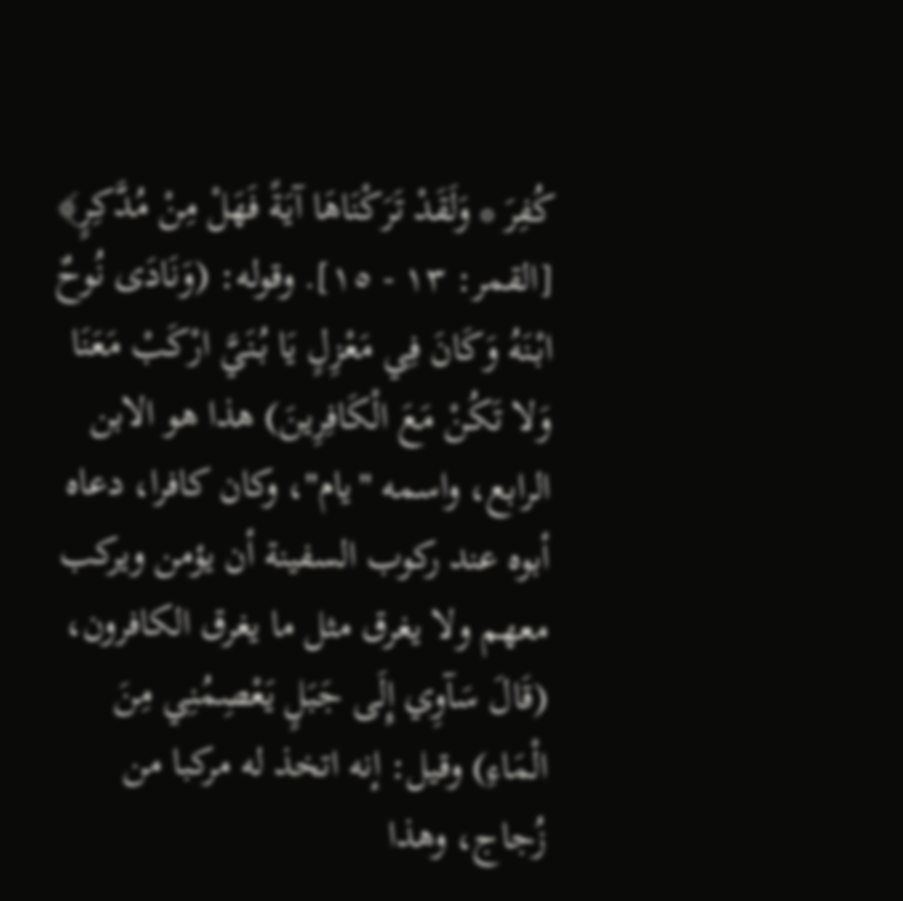كُفِرَ * وَلَقَدْ تَرَكْنَاهَا آيَةً فَهَلْ مِنْ مُدَّكِرٍ﴾ [القمر: ١٣ - ١٥]. وقوله: (وَنَادَى نُوحٌ ابْنَهُ وَكَانَ فِي مَعْزِلٍ يَا بُنَيَّ ارْكَبْ مَعَنَا وَلا تَكُنْ مَعَ الْكَافِرِينَ) هذا هو الابن الرابع، واسمه "يام"، وكان كافرا، دعاه أبوه عند ركوب السفينة أن يؤمن ويركب معهم ولا يغرق مثل ما يغرق الكافرون، (قَالَ سَآوِي إِلَى جَبَلٍ يَعْصِمُنِي مِنَ الْمَاءِ) وقيل: إنه اتخذ له مركبا من زُجاج، وهذا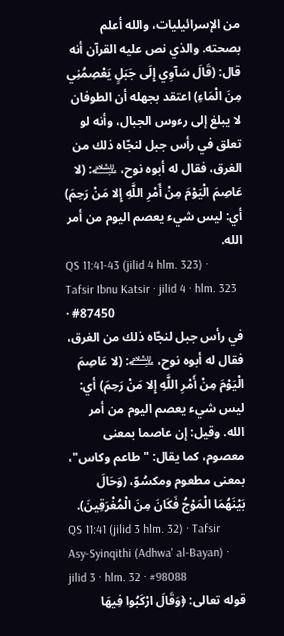من الإسرائيليات، والله أعلم بصحته. والذي نص عليه القرآن أنه قال: (قَالَ سَآوِي إِلَى جَبَلٍ يَعْصِمُنِي مِنَ الْمَاءِ) اعتقد بجهله أن الطوفان لا يبلغ إلى رءوس الجبال، وأنه لو تعلق في رأس جبل لنجّاه ذلك من الغرق، فقال له أبوه نوح، ﵇: (لا عَاصِمَ الْيَوْمَ مِنْ أَمْرِ اللَّهِ إِلا مَنْ رَحِمَ) أي: ليس شيء يعصم اليوم من أمر الله.
QS 11:41-43 (jilid 4 hlm. 323) · Tafsir Ibnu Katsir · jilid 4 · hlm. 323 · #87450
في رأس جبل لنجّاه ذلك من الغرق، فقال له أبوه نوح، ﵇: (لا عَاصِمَ الْيَوْمَ مِنْ أَمْرِ اللَّهِ إِلا مَنْ رَحِمَ) أي: ليس شيء يعصم اليوم من أمر الله. وقيل: إن عاصما بمعنى معصوم، كما يقال: "طاعم وكاس"، بمعنى مطعوم ومكسُوّ، (وَحَالَ بَيْنَهُمَا الْمَوْجُ فَكَانَ مِنَ الْمُغْرَقِينَ).
QS 11:41 (jilid 3 hlm. 32) · Tafsir Asy-Syinqithi (Adhwa' al-Bayan) · jilid 3 · hlm. 32 · #98088
قوله تعالى: ﴿وَقَالَ ارْكَبُوا فِيهَا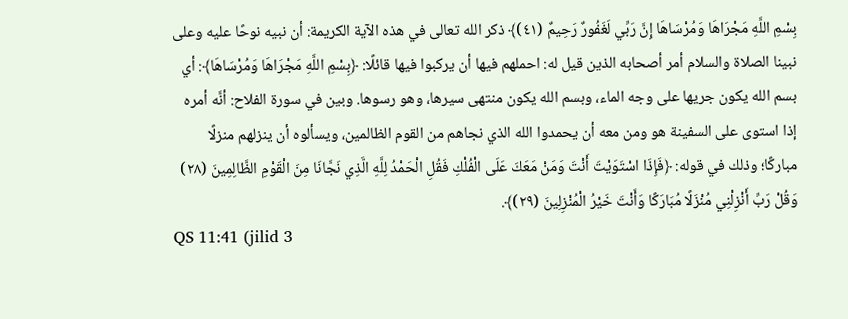بِسْمِ اللَّهِ مَجْرَاهَا وَمُرْسَاهَا إِنَّ رَبِّي لَغَفُورٌ رَحِيمٌ (٤١)﴾ ذكر الله تعالى في هذه الآية الكريمة: أن نبيه نوحًا عليه وعلى نبينا الصلاة والسلام أمر أصحابه الذين قيل له: احملهم فيها أن يركبوا فيها قائلًا: ﴿بِسْمِ اللَّهِ مَجْرَاهَا وَمُرْسَاهَا﴾: أي بسم الله يكون جريها على وجه الماء، وبسم الله يكون منتهى سيرها، وهو رسوها. وبين في سورة الفلاح: أنَّه أمره إذا استوى على السفينة هو ومن معه أن يحمدوا الله الذي نجاهم من القوم الظالمين، ويسألوه أن ينزلهم منزلًا مباركًا؛ وذلك في قوله: ﴿فَإِذَا اسْتَوَيْتَ أَنْتَ وَمَنْ مَعَكَ عَلَى الْفُلْكِ فَقُلِ الْحَمْدُ لِلَّهِ الَّذِي نَجَّانَا مِنَ الْقَوْمِ الظَّالِمِينَ (٢٨) وَقُلْ رَبِّ أَنْزِلْنِي مُنْزَلًا مُبَارَكًا وَأَنْتَ خَيْرُ الْمُنْزِلِينَ (٢٩)﴾.
QS 11:41 (jilid 3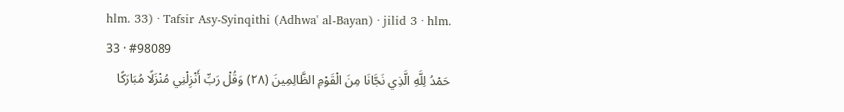hlm. 33) · Tafsir Asy-Syinqithi (Adhwa' al-Bayan) · jilid 3 · hlm. 33 · #98089
حَمْدُ لِلَّهِ الَّذِي نَجَّانَا مِنَ الْقَوْمِ الظَّالِمِينَ (٢٨) وَقُلْ رَبِّ أَنْزِلْنِي مُنْزَلًا مُبَارَكًا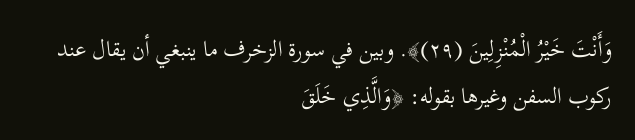وَأَنْتَ خَيْرُ الْمُنْزِلِينَ (٢٩)﴾. وبين في سورة الزخرف ما ينبغي أن يقال عند ركوب السفن وغيرها بقوله: ﴿وَالَّذِي خَلَقَ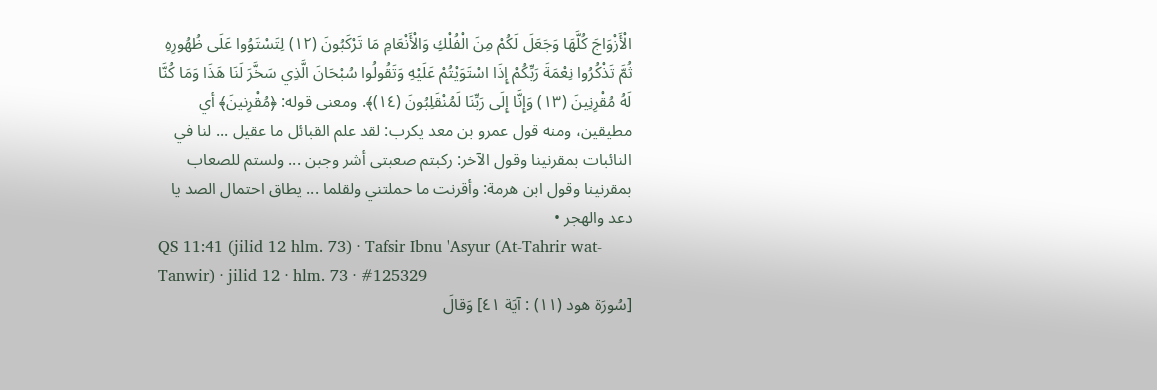الْأَزْوَاجَ كُلَّهَا وَجَعَلَ لَكُمْ مِنَ الْفُلْكِ وَالْأَنْعَامِ مَا تَرْكَبُونَ (١٢) لِتَسْتَوُوا عَلَى ظُهُورِهِ ثُمَّ تَذْكُرُوا نِعْمَةَ رَبِّكُمْ إِذَا اسْتَوَيْتُمْ عَلَيْهِ وَتَقُولُوا سُبْحَانَ الَّذِي سَخَّرَ لَنَا هَذَا وَمَا كُنَّا لَهُ مُقْرِنِينَ (١٣) وَإِنَّا إِلَى رَبِّنَا لَمُنْقَلِبُونَ (١٤)﴾. ومعنى قوله: ﴿مُقْرِنينَ﴾ أي مطيقين، ومنه قول عمرو بن معد يكرب: لقد علم القبائل ما عقيل ... لنا في النائبات بمقرنينا وقول الآخر: ركبتم صعبتى أشر وجبن ... ولستم للصعاب بمقرنينا وقول ابن هرمة: وأقرنت ما حملتني ولقلما ... يطاق احتمال الصد يا دعد والهجر •
QS 11:41 (jilid 12 hlm. 73) · Tafsir Ibnu 'Asyur (At-Tahrir wat-Tanwir) · jilid 12 · hlm. 73 · #125329
[سُورَة هود (١١) : آيَة ٤١] وَقالَ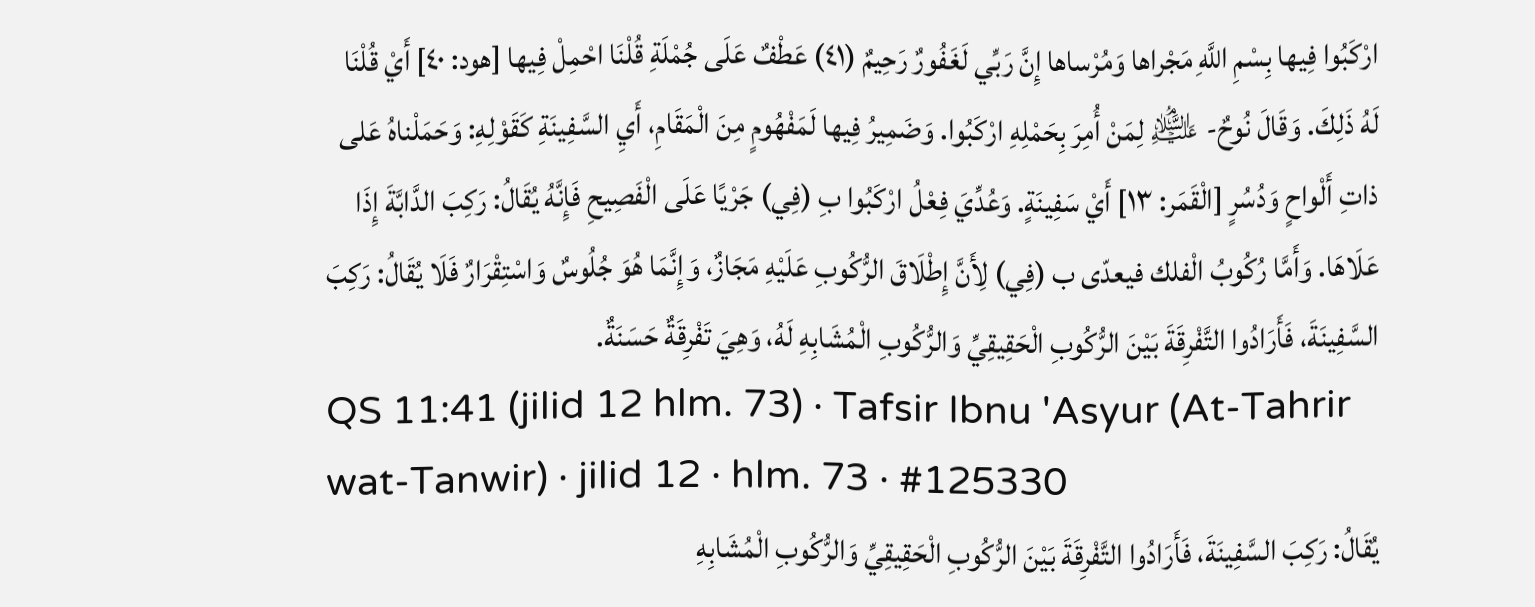ارْكَبُوا فِيها بِسْمِ اللَّهِ مَجْراها وَمُرْساها إِنَّ رَبِّي لَغَفُورٌ رَحِيمٌ (٤١) عَطْفٌ عَلَى جُمْلَةِ قُلْنَا احْمِلْ فِيها [هود: ٤٠] أَيْ قُلْنَا لَهُ ذَلِكَ. وَقَالَ نُوحٌ- ﵇ لِمَنْ أُمِرَ بِحَمْلِهِ ارْكَبُوا. وَضَمِيرُ فِيها لَمَفْهُومٍ مِنَ الْمَقَامِ، أَيِ السَّفِينَةِ كَقَوْلِهِ: وَحَمَلْناهُ عَلى ذاتِ أَلْواحٍ وَدُسُرٍ [الْقَمَر: ١٣] أَيْ سَفِينَةٍ. وَعُدِّيَ فِعْلُ ارْكَبُوا بِ (فِي) جَرْيًا عَلَى الْفَصِيحِ فَإِنَّهُ يُقَالُ: رَكِبَ الدَّابَّةَ إِذَا عَلَاهَا. وَأَمَّا رُكُوبُ الْفلك فيعدّى ب (فِي) لِأَنَّ إِطْلَاقَ الرُّكُوبِ عَلَيْهِ مَجَازٌ، وَإِنَّمَا هُوَ جُلُوسٌ وَاسْتِقْرَارٌ فَلَا يُقَالُ: رَكِبَ السَّفِينَةَ، فَأَرَادُوا التَّفْرِقَةَ بَيْنَ الرُّكُوبِ الْحَقِيقِيِّ وَالرُّكُوبِ الْمُشَابِهِ لَهُ، وَهِيَ تَفْرِقَةٌ حَسَنَةٌ.
QS 11:41 (jilid 12 hlm. 73) · Tafsir Ibnu 'Asyur (At-Tahrir wat-Tanwir) · jilid 12 · hlm. 73 · #125330
يُقَالُ: رَكِبَ السَّفِينَةَ، فَأَرَادُوا التَّفْرِقَةَ بَيْنَ الرُّكُوبِ الْحَقِيقِيِّ وَالرُّكُوبِ الْمُشَابِهِ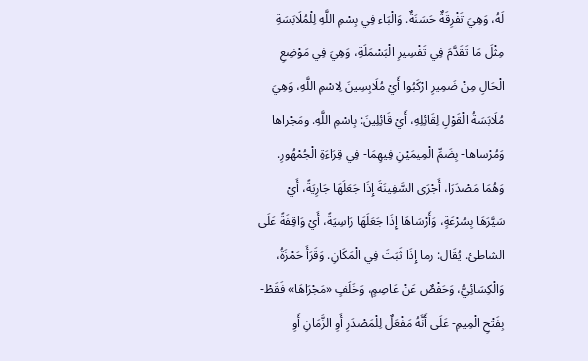لَهُ، وَهِيَ تَفْرِقَةٌ حَسَنَةٌ. وَالْبَاء فِي بِسْمِ اللَّهِ لِلْمُلَابَسَةِ مِثْلَ مَا تَقَدَّمَ فِي تَفْسِيرِ الْبَسْمَلَةِ، وَهِيَ فِي مَوْضِعِ الْحَالِ مِنْ ضَمِيرِ ارْكَبُوا أَيْ مُلَابِسِينَ لِاسْمِ اللَّهِ، وَهِيَ مُلَابَسَةُ الْقَوْلِ لِقَائِلِهِ، أَيْ قَائِلِينَ: بِاسْمِ اللَّهِ. ومَجْراها وَمُرْساها- بِضَمِّ الْمِيمَيْنِ فِيهِمَا- فِي قِرَاءَةِ الْجُمْهُورِ. وَهُمَا مَصْدَرَا، أَجْرَى السَّفِينَةَ إِذَا جَعَلَهَا جَارِيَةً، أَيْ سَيَّرَهَا بِسُرْعَةٍ، وَأَرْسَاهَا إِذَا جَعَلَهَا رَاسِيَةً، أَيْ وَاقِفَةً عَلَى الشاطئ. يُقَال: رما إِذَا ثَبَتَ فِي الْمَكَانِ. وَقَرَأَ حَمْزَةُ، وَالْكِسَائِيُّ، وَحَفْصٌ عَنْ عَاصِمٍ، وَخَلَفٍ «مَجْرَاهَا» فَقَطْ- بِفَتْحِ الْمِيمِ- عَلَى أَنَّهُ مَفْعَلٌ لِلْمَصْدَرِ أَوِ الزَّمَانِ أَوِ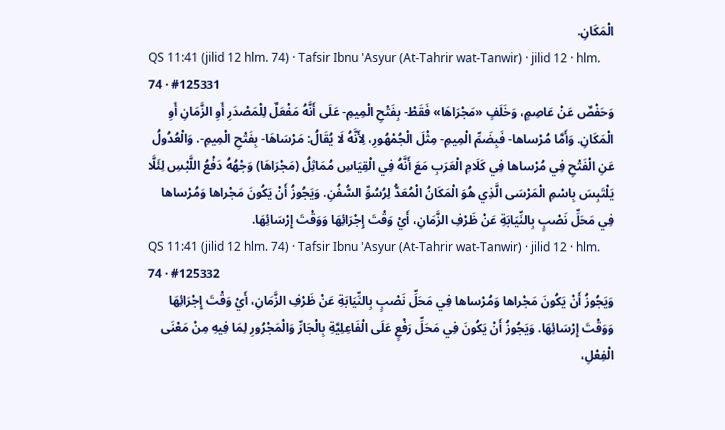الْمَكَانِ.
QS 11:41 (jilid 12 hlm. 74) · Tafsir Ibnu 'Asyur (At-Tahrir wat-Tanwir) · jilid 12 · hlm. 74 · #125331
وَحَفْصٌ عَنْ عَاصِمٍ، وَخَلَفٍ «مَجْرَاهَا» فَقَطْ- بِفَتْحِ الْمِيمِ- عَلَى أَنَّهُ مَفْعَلٌ لِلْمَصْدَرِ أَوِ الزَّمَانِ أَوِ الْمَكَانِ. وَأَمَّا مُرْساها- فَبِضَمِّ الْمِيمِ- مِثْلَ الْجُمْهُورِ، لِأَنَّهُ لَا يُقَالُ: مَرْسَاهَا- بِفَتْحِ الْمِيمِ-. وَالْعُدُولُ عَنِ الْفَتْحِ فِي مُرْساها فِي كَلَامِ الْعَرَبِ مَعَ أَنَّهُ فِي الْقِيَاسِ مُمَاثِلُ (مَجْرَاهَا) وَجْهُهُ دَفْعُ اللَّبْسِ لِئَلَّا يَلْتَبِسَ بِاسْمِ الْمَرْسَى الَّذِي هُوَ الْمَكَانُ الْمُعَدُّ لِرُسُوِّ السُّفُنِ. وَيَجُوزُ أَنْ يَكُونَ مَجْراها وَمُرْساها فِي مَحَلِّ نَصْبٍ بِالنِّيَابَةِ عَنْ ظَرْفِ الزَّمَانِ، أَيْ وَقْتَ إِجْرَائِهَا وَوَقْتَ إِرْسَائِهَا.
QS 11:41 (jilid 12 hlm. 74) · Tafsir Ibnu 'Asyur (At-Tahrir wat-Tanwir) · jilid 12 · hlm. 74 · #125332
وَيَجُوزُ أَنْ يَكُونَ مَجْراها وَمُرْساها فِي مَحَلِّ نَصْبٍ بِالنِّيَابَةِ عَنْ ظَرْفِ الزَّمَانِ، أَيْ وَقْتَ إِجْرَائِهَا وَوَقْتَ إِرْسَائِهَا. وَيَجُوزُ أَنْ يَكُونَ فِي مَحَلِّ رَفْعٍ عَلَى الْفَاعِلِيَّةِ بِالْجَارِّ وَالْمَجْرُورِ لِمَا فِيهِ مِنْ مَعْنَى الْفِعْلِ،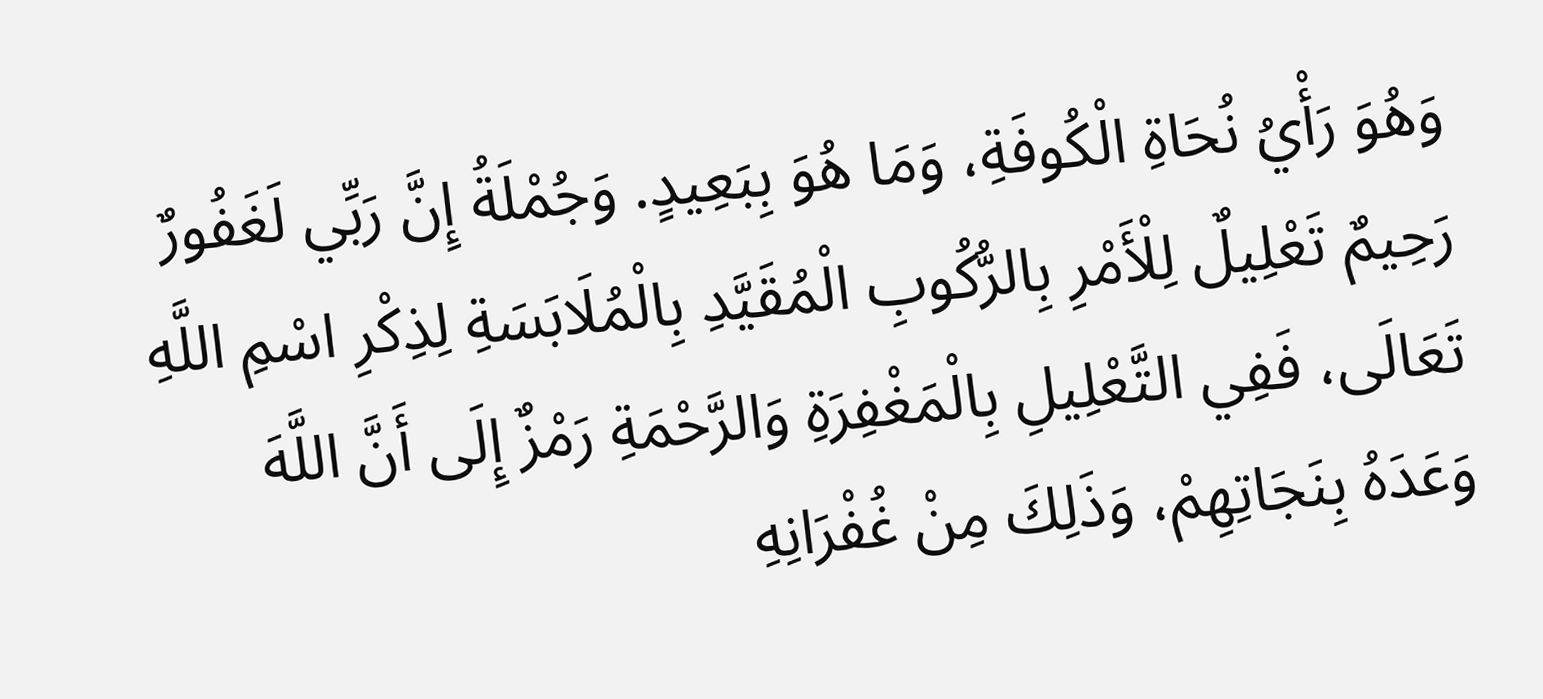وَهُوَ رَأْيُ نُحَاةِ الْكُوفَةِ، وَمَا هُوَ بِبَعِيدٍ. وَجُمْلَةُ إِنَّ رَبِّي لَغَفُورٌ رَحِيمٌ تَعْلِيلٌ لِلْأَمْرِ بِالرُّكُوبِ الْمُقَيَّدِ بِالْمُلَابَسَةِ لِذِكْرِ اسْمِ اللَّهِ تَعَالَى، فَفِي التَّعْلِيلِ بِالْمَغْفِرَةِ وَالرَّحْمَةِ رَمْزٌ إِلَى أَنَّ اللَّهَ وَعَدَهُ بِنَجَاتِهِمْ، وَذَلِكَ مِنْ غُفْرَانِهِ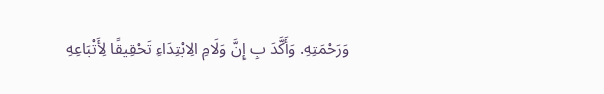وَرَحْمَتِهِ. وَأَكَّدَ بِ إِنَّ وَلَامِ الِابْتِدَاءِ تَحْقِيقًا لِأَتْبَاعِهِ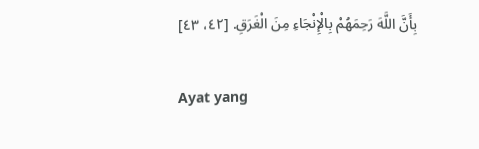بِأَنَّ اللَّهَ رَحِمَهُمْ بِالْإِنْجَاءِ مِنَ الْغَرَقِ. [٤٢، ٤٣]

Ayat yang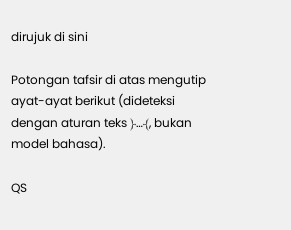dirujuk di sini

Potongan tafsir di atas mengutip ayat-ayat berikut (dideteksi dengan aturan teks ﴿…﴾, bukan model bahasa).

QS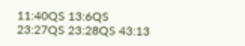11:40QS 13:6QS 23:27QS 23:28QS 43:13